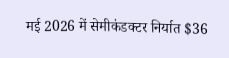मई 2026 में सेमीकंडक्टर निर्यात $36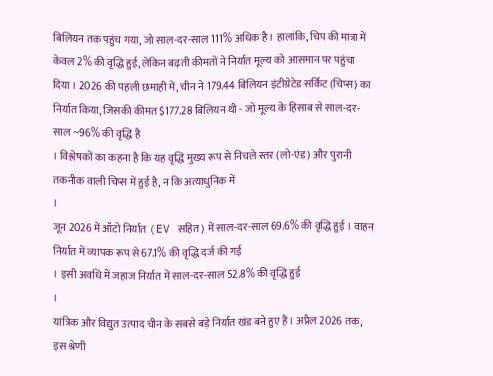बिलियन तक पहुंच गया, जो साल-दर-साल 111% अधिक है। हालांकि, चिप की मात्रा में केवल 2% की वृद्धि हुई, लेकिन बढ़ती कीमतों ने निर्यात मूल्य को आसमान पर पहुंचा दिया । 2026 की पहली छमाही में, चीन ने 179.44 बिलियन इंटीग्रेटेड सर्किट (चिप्स) का निर्यात किया, जिसकी कीमत $177.28 बिलियन थी - जो मूल्य के हिसाब से साल-दर-साल ~96% की वृद्धि है
। विश्लेषकों का कहना है कि यह वृद्धि मुख्य रूप से निचले स्तर (लो-एंड) और पुरानी तकनीक वाली चिप्स में हुई है, न कि अत्याधुनिक में
।
जून 2026 में ऑटो निर्यात (EV सहित) में साल-दर-साल 69.6% की वृद्धि हुई । वाहन निर्यात में व्यापक रूप से 67.1% की वृद्धि दर्ज की गई
। इसी अवधि में जहाज निर्यात में साल-दर-साल 52.8% की वृद्धि हुई
।
यांत्रिक और विद्युत उत्पाद चीन के सबसे बड़े निर्यात खंड बने हुए हैं। अप्रैल 2026 तक, इस श्रेणी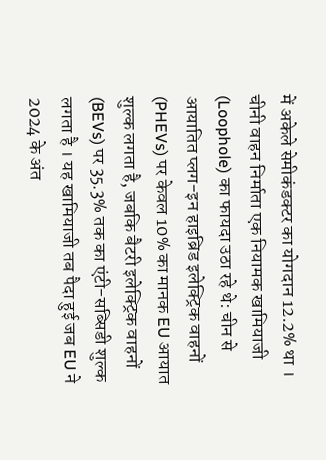में अकेले सेमीकंडक्टर का योगदान 12.2% था ।
चीनी वाहन निर्माता एक नियामक खामियाजी (Loophole) का फायदा उठा रहे थे: चीन से आयातित प्लग-इन हाइब्रिड इलेक्ट्रिक वाहनों (PHEVs) पर केवल 10% का मानक EU आयात शुल्क लगता है, जबकि बैटरी इलेक्ट्रिक वाहनों (BEVs) पर 35.3% तक का एंटी-सब्सिडी शुल्क लगता है । यह खामियाजी तब पैदा हुई जब EU ने 2024 के अंत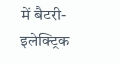में बैटरी-इलेक्ट्रिक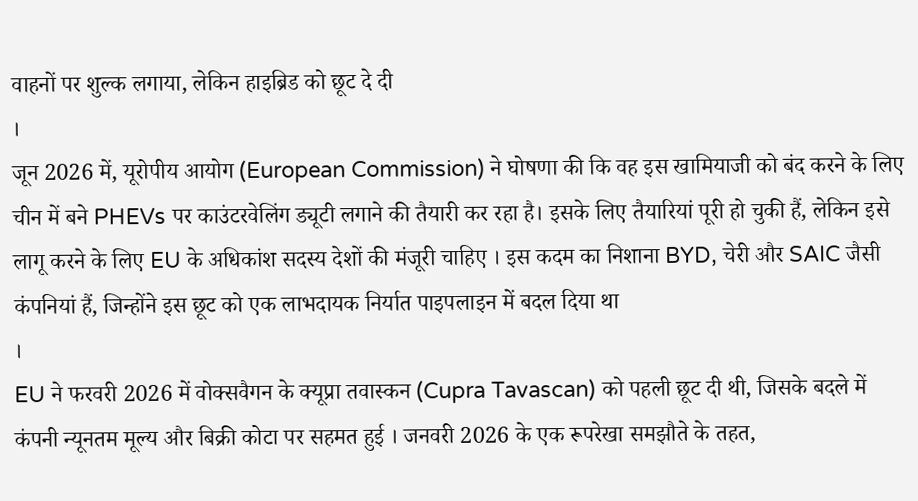वाहनों पर शुल्क लगाया, लेकिन हाइब्रिड को छूट दे दी
।
जून 2026 में, यूरोपीय आयोग (European Commission) ने घोषणा की कि वह इस खामियाजी को बंद करने के लिए चीन में बने PHEVs पर काउंटरवेलिंग ड्यूटी लगाने की तैयारी कर रहा है। इसके लिए तैयारियां पूरी हो चुकी हैं, लेकिन इसे लागू करने के लिए EU के अधिकांश सदस्य देशों की मंजूरी चाहिए । इस कदम का निशाना BYD, चेरी और SAIC जैसी कंपनियां हैं, जिन्होंने इस छूट को एक लाभदायक निर्यात पाइपलाइन में बदल दिया था
।
EU ने फरवरी 2026 में वोक्सवैगन के क्यूप्रा तवास्कन (Cupra Tavascan) को पहली छूट दी थी, जिसके बदले में कंपनी न्यूनतम मूल्य और बिक्री कोटा पर सहमत हुई । जनवरी 2026 के एक रूपरेखा समझौते के तहत,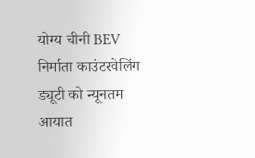योग्य चीनी BEV निर्माता काउंटरवेलिंग ड्यूटी को न्यूनतम आयात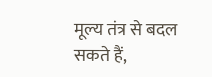मूल्य तंत्र से बदल सकते हैं,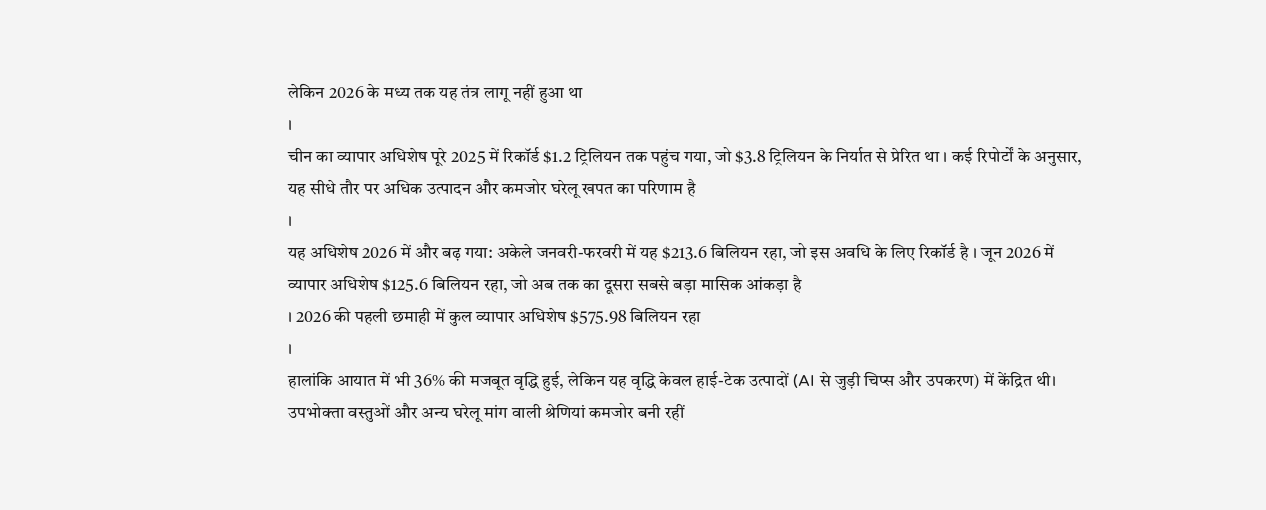लेकिन 2026 के मध्य तक यह तंत्र लागू नहीं हुआ था
।
चीन का व्यापार अधिशेष पूरे 2025 में रिकॉर्ड $1.2 ट्रिलियन तक पहुंच गया, जो $3.8 ट्रिलियन के निर्यात से प्रेरित था । कई रिपोर्टों के अनुसार, यह सीधे तौर पर अधिक उत्पादन और कमजोर घरेलू खपत का परिणाम है
।
यह अधिशेष 2026 में और बढ़ गया: अकेले जनवरी-फरवरी में यह $213.6 बिलियन रहा, जो इस अवधि के लिए रिकॉर्ड है । जून 2026 में व्यापार अधिशेष $125.6 बिलियन रहा, जो अब तक का दूसरा सबसे बड़ा मासिक आंकड़ा है
। 2026 की पहली छमाही में कुल व्यापार अधिशेष $575.98 बिलियन रहा
।
हालांकि आयात में भी 36% की मजबूत वृद्धि हुई, लेकिन यह वृद्धि केवल हाई-टेक उत्पादों (AI से जुड़ी चिप्स और उपकरण) में केंद्रित थी। उपभोक्ता वस्तुओं और अन्य घरेलू मांग वाली श्रेणियां कमजोर बनी रहीं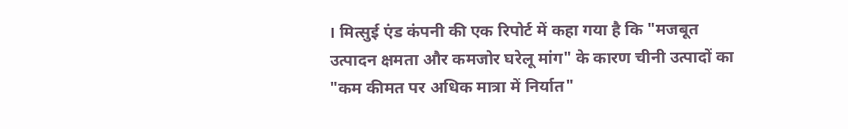। मित्सुई एंड कंपनी की एक रिपोर्ट में कहा गया है कि "मजबूत उत्पादन क्षमता और कमजोर घरेलू मांग" के कारण चीनी उत्पादों का "कम कीमत पर अधिक मात्रा में निर्यात"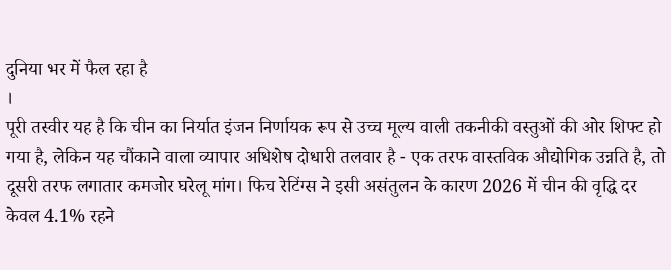दुनिया भर में फैल रहा है
।
पूरी तस्वीर यह है कि चीन का निर्यात इंजन निर्णायक रूप से उच्च मूल्य वाली तकनीकी वस्तुओं की ओर शिफ्ट हो गया है, लेकिन यह चौंकाने वाला व्यापार अधिशेष दोधारी तलवार है - एक तरफ वास्तविक औद्योगिक उन्नति है, तो दूसरी तरफ लगातार कमजोर घरेलू मांग। फिच रेटिंग्स ने इसी असंतुलन के कारण 2026 में चीन की वृद्धि दर केवल 4.1% रहने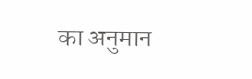का अनुमान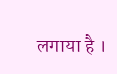लगाया है ।